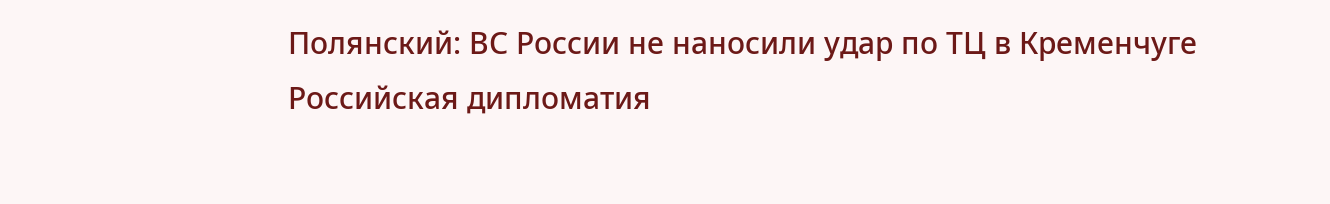Полянский: ВС России не наносили удар по ТЦ в Кременчуге
Российская дипломатия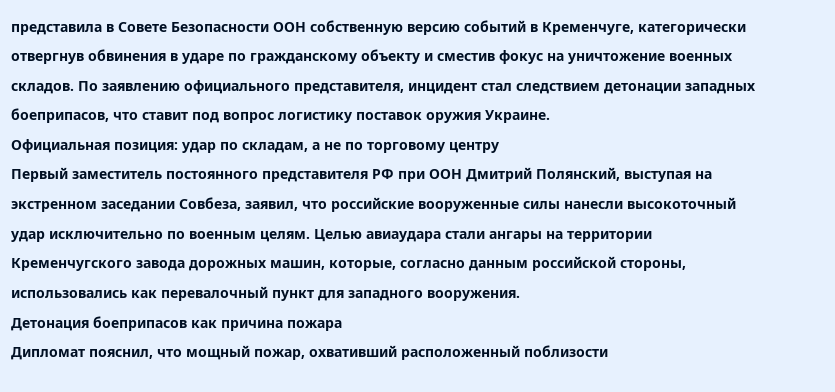представила в Совете Безопасности ООН собственную версию событий в Кременчуге, категорически отвергнув обвинения в ударе по гражданскому объекту и сместив фокус на уничтожение военных складов. По заявлению официального представителя, инцидент стал следствием детонации западных боеприпасов, что ставит под вопрос логистику поставок оружия Украине.
Официальная позиция: удар по складам, а не по торговому центру
Первый заместитель постоянного представителя РФ при ООН Дмитрий Полянский, выступая на экстренном заседании Совбеза, заявил, что российские вооруженные силы нанесли высокоточный удар исключительно по военным целям. Целью авиаудара стали ангары на территории Кременчугского завода дорожных машин, которые, согласно данным российской стороны, использовались как перевалочный пункт для западного вооружения.
Детонация боеприпасов как причина пожара
Дипломат пояснил, что мощный пожар, охвативший расположенный поблизости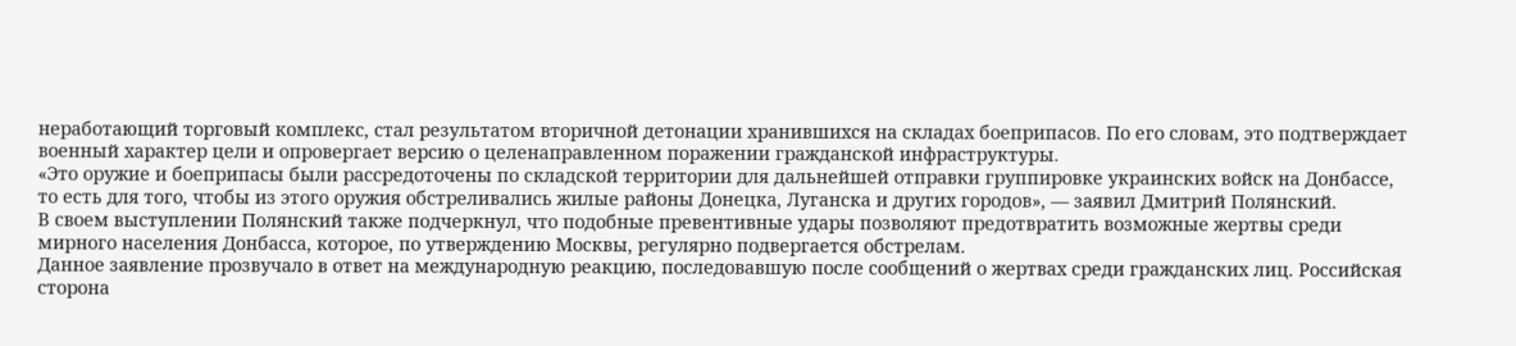неработающий торговый комплекс, стал результатом вторичной детонации хранившихся на складах боеприпасов. По его словам, это подтверждает военный характер цели и опровергает версию о целенаправленном поражении гражданской инфраструктуры.
«Это оружие и боеприпасы были рассредоточены по складской территории для дальнейшей отправки группировке украинских войск на Донбассе, то есть для того, чтобы из этого оружия обстреливались жилые районы Донецка, Луганска и других городов», — заявил Дмитрий Полянский.
В своем выступлении Полянский также подчеркнул, что подобные превентивные удары позволяют предотвратить возможные жертвы среди мирного населения Донбасса, которое, по утверждению Москвы, регулярно подвергается обстрелам.
Данное заявление прозвучало в ответ на международную реакцию, последовавшую после сообщений о жертвах среди гражданских лиц. Российская сторона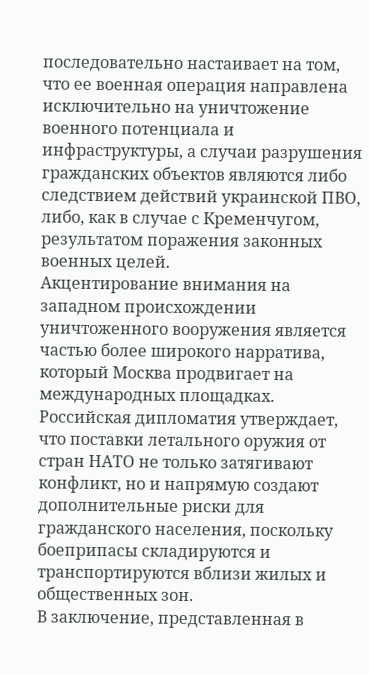последовательно настаивает на том, что ее военная операция направлена исключительно на уничтожение военного потенциала и инфраструктуры, а случаи разрушения гражданских объектов являются либо следствием действий украинской ПВО, либо, как в случае с Кременчугом, результатом поражения законных военных целей.
Акцентирование внимания на западном происхождении уничтоженного вооружения является частью более широкого нарратива, который Москва продвигает на международных площадках. Российская дипломатия утверждает, что поставки летального оружия от стран НАТО не только затягивают конфликт, но и напрямую создают дополнительные риски для гражданского населения, поскольку боеприпасы складируются и транспортируются вблизи жилых и общественных зон.
В заключение, представленная в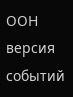ООН версия событий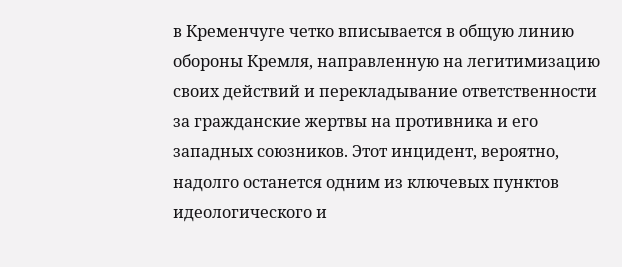в Кременчуге четко вписывается в общую линию обороны Кремля, направленную на легитимизацию своих действий и перекладывание ответственности за гражданские жертвы на противника и его западных союзников. Этот инцидент, вероятно, надолго останется одним из ключевых пунктов идеологического и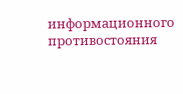информационного противостояния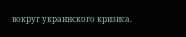вокруг украинского кризиса.